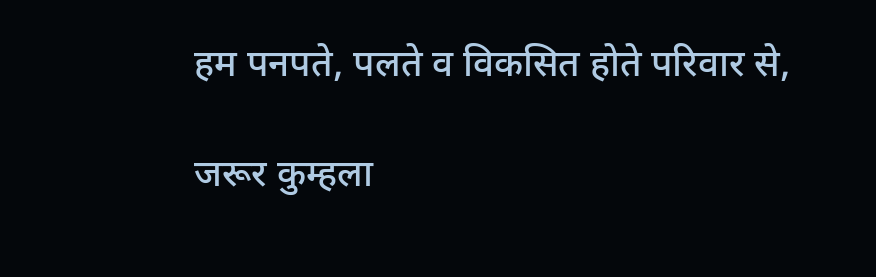हम पनपते, पलते व विकसित होते परिवार से,

जरूर कुम्हला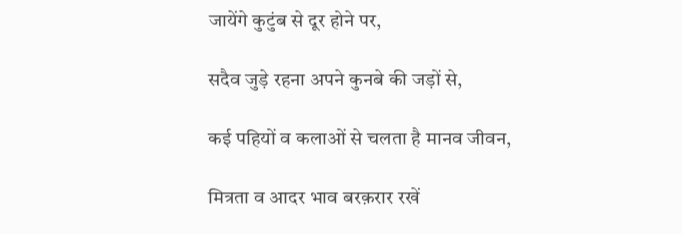जायेंगे कुटुंब से दूर होने पर,

सदैव जुड़े रहना अपने कुनबे की जड़ों से,

कई पहियों व कलाओं से चलता है मानव जीवन,

मित्रता व आदर भाव बरक़रार रखें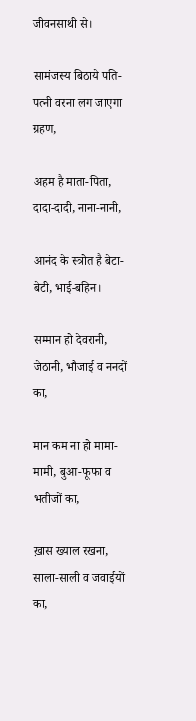जीवनसाथी से।

सामंजस्य बिठाये पति-पत्नी वरना लग जाएगा ग्रहण,

अहम है माता-पिता, दादा-दादी, नाना-नानी,

आनंद के स्त्रोत है बेटा-बेटी, भाई-बहिन।

सम्मान हो देवरानी, जेठानी, भौजाई व ननदों का,

मान कम ना हो मामा-मामी, बुआ-फूफा व भतीजों का,

ख़ास ख्याल रखना, साला-साली व जवाईयों का,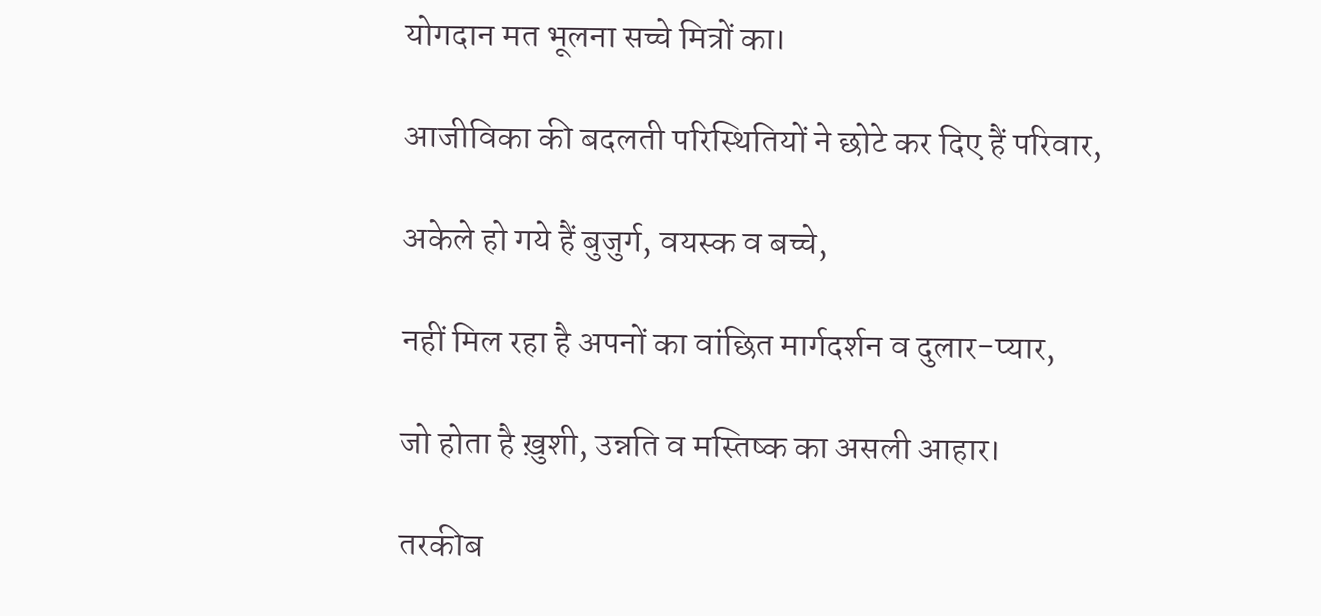योगदान मत भूलना सच्चे मित्रों का।

आजीविका की बदलती परिस्थितियों ने छोटे कर दिए हैं परिवार,

अकेले हो गये हैं बुजुर्ग, वयस्क व बच्चे,

नहीं मिल रहा है अपनों का वांछित मार्गदर्शन व दुलार-प्यार,

जो होता है ख़ुशी, उन्नति व मस्तिष्क का असली आहार।

तरकीब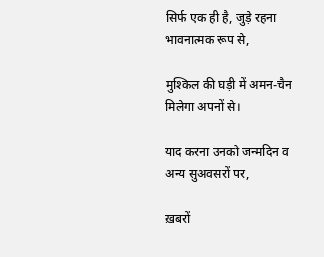सिर्फ एक ही है, जुड़े रहना भावनात्मक रूप से,

मुश्किल की घड़ी में अमन-चैन मिलेगा अपनों से।

याद करना उनको जन्मदिन व अन्य सुअवसरों पर,

ख़बरों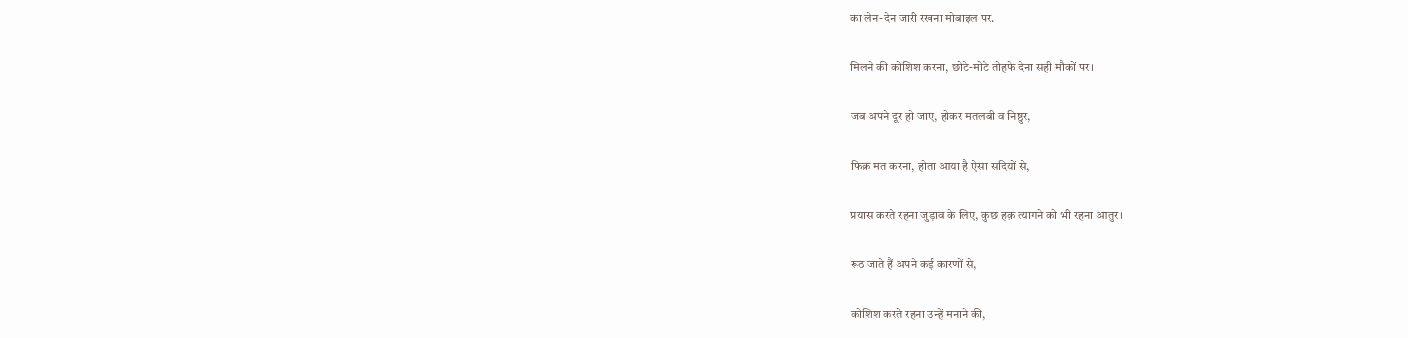का लेन-देन जारी रखना मोबाइल पर.

मिलने की कोशिश करना, छोटे-मोटे तोहफे देना सही मौकों पर।

जब अपने दूर हो जाए, होकर मतलबी व निष्ठुर,

फिक्र मत करना, होता आया है ऐसा सदियों से,

प्रयास करते रहना जुड़ाव के लिए, कुछ हक़ त्यागने को भी रहना आतुर।

रूठ जाते हैं अपने कई कारणों से,

कोशिश करते रहना उन्हें मनाने की,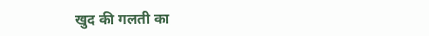खुद की गलती का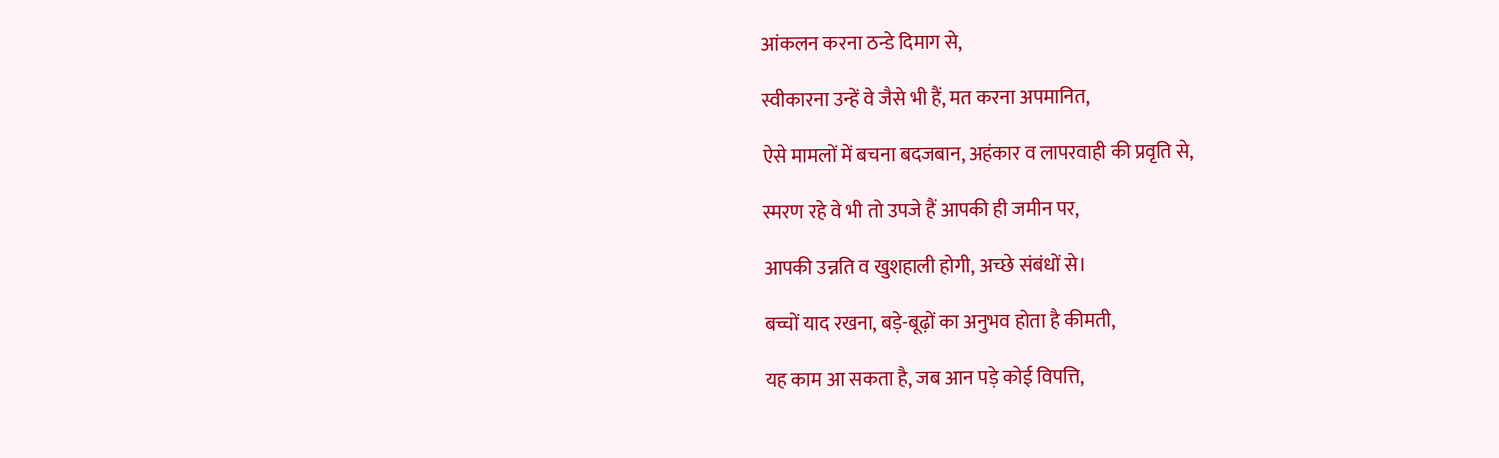आंकलन करना ठन्डे दिमाग से,

स्वीकारना उन्हें वे जैसे भी हैं, मत करना अपमानित,

ऐसे मामलों में बचना बदजबान, अहंकार व लापरवाही की प्रवृति से,

स्मरण रहे वे भी तो उपजे हैं आपकी ही जमीन पर,

आपकी उन्नति व खुशहाली होगी, अच्छे संबंधों से।

बच्चों याद रखना, बड़े-बूढ़ों का अनुभव होता है कीमती,

यह काम आ सकता है, जब आन पड़े कोई विपत्ति,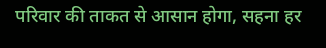परिवार की ताकत से आसान होगा, सहना हर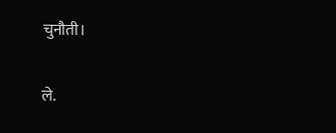चुनौती।

ले.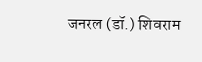जनरल (डॉ.) शिवराम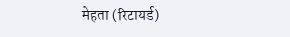मेहता (रिटायर्ड)